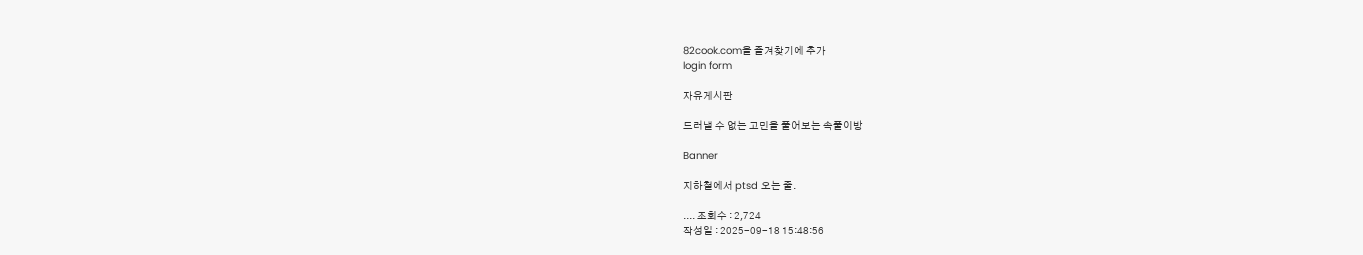82cook.com을 즐겨찾기에 추가
login form

자유게시판

드러낼 수 없는 고민을 풀어보는 속풀이방

Banner

지하철에서 ptsd 오는 줄.

.... 조회수 : 2,724
작성일 : 2025-09-18 15:48:56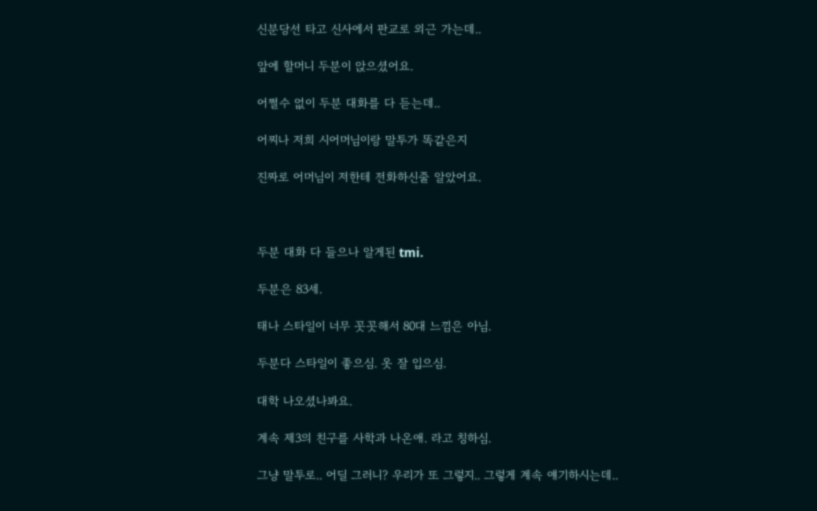신분당선 타고 신사에서 판교로 외근 가는데..

앞에 할머니 두분이 앉으셨어요.

어쩔수 없이 두분 대화를 다 듣는데..

어찌나 저희 시어머님이랑 말투가 똑같은지

진짜로 어머님이 저한테 전화하신줄 알았어요.



두분 대화 다 들으나 알게된 tmi.

두분은 83세.

태나 스타일이 너무 꼿꼿해서 80대 느낌은 아님.

두분다 스타일이 좋으심. 옷 잘 입으심.

대학 나오셨나봐요.

계속 제3의 친구를 사학과 나온애. 라고 칭하심.

그냥 말투로.. 어딜 그러니? 우리가 또 그렇지.. 그렇게 계속 얘기하시는데..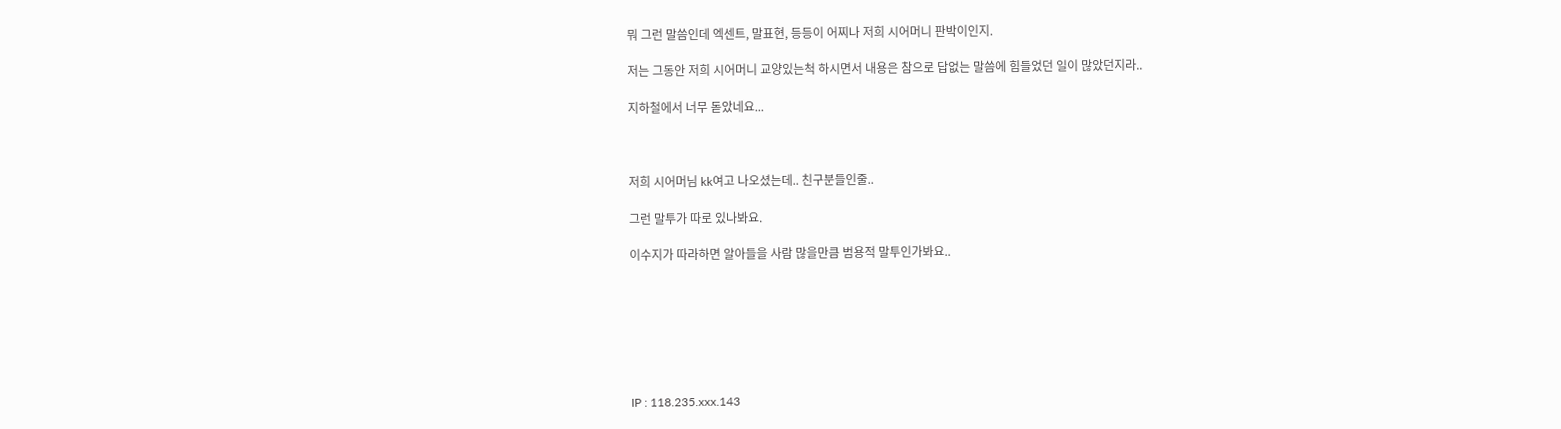뭐 그런 말씀인데 엑센트, 말표현, 등등이 어찌나 저희 시어머니 판박이인지.

저는 그동안 저희 시어머니 교양있는척 하시면서 내용은 참으로 답없는 말씀에 힘들었던 일이 많았던지라..

지하철에서 너무 돋았네요...



저희 시어머님 kk여고 나오셨는데.. 친구분들인줄..

그런 말투가 따로 있나봐요.

이수지가 따라하면 알아들을 사람 많을만큼 범용적 말투인가봐요..







IP : 118.235.xxx.143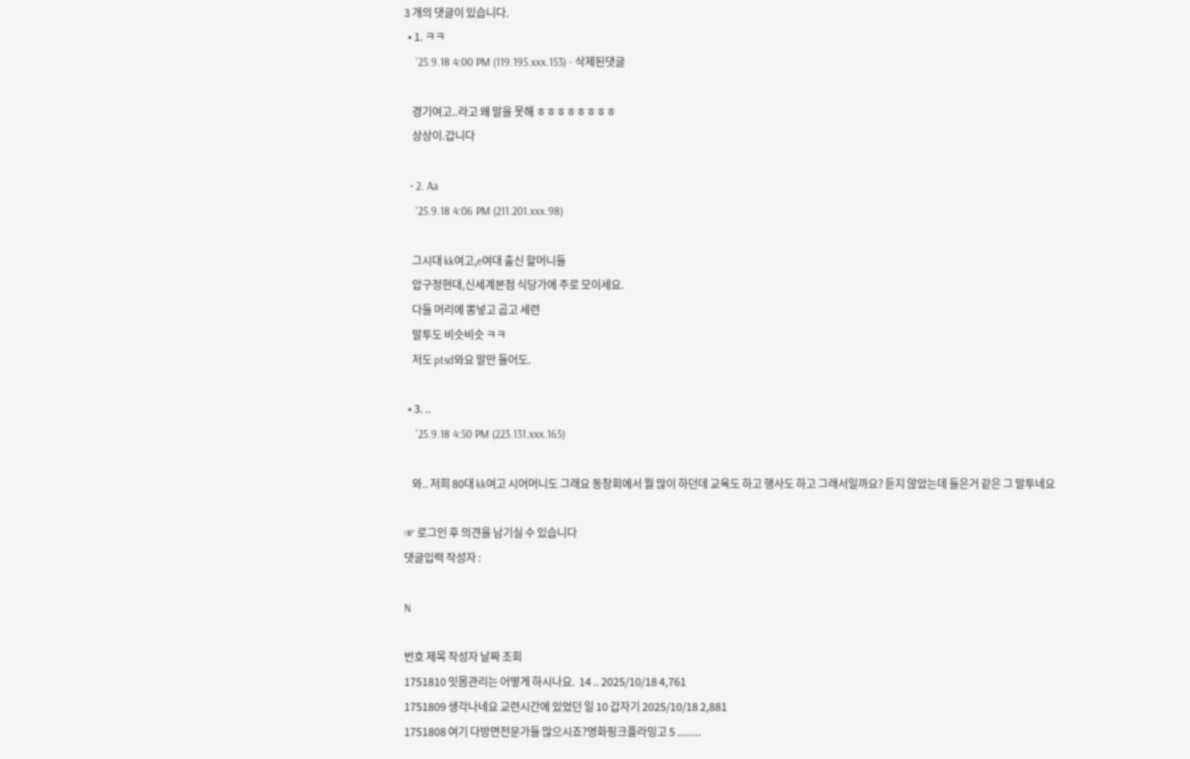3 개의 댓글이 있습니다.
  • 1. ㅋㅋ
    '25.9.18 4:00 PM (119.195.xxx.153) - 삭제된댓글

    경기여고..라고 왜 말을 못해 ㅎㅎㅎㅎㅎㅎㅎㅎ
    상상이.갑니다

  • 2. Aa
    '25.9.18 4:06 PM (211.201.xxx.98)

    그시대 kk여고,e여대 출신 할머니들
    압구정현대,신세계본점 식당가에 주로 모이세요.
    다들 머리에 뽕넣고 곱고 세련
    말투도 비슷비슷 ㅋㅋ
    저도 ptsd와요 말만 들어도.

  • 3. ..
    '25.9.18 4:50 PM (223.131.xxx.165)

    와.. 저희 80대 kk여고 시어머니도 그래요 동창회에서 뭘 많이 하던데 교육도 하고 행사도 하고 그래서일까요? 듣지 않았는데 들은거 같은 그 말투네요

☞ 로그인 후 의견을 남기실 수 있습니다
댓글입력 작성자 :

N

번호 제목 작성자 날짜 조회
1751810 잇몸관리는 어떻게 하시나요.  14 .. 2025/10/18 4,761
1751809 생각나네요 교련시간에 있었던 일 10 갑자기 2025/10/18 2,881
1751808 여기 다방면전문가들 많으시죠?영화핑크플라밍고 5 ........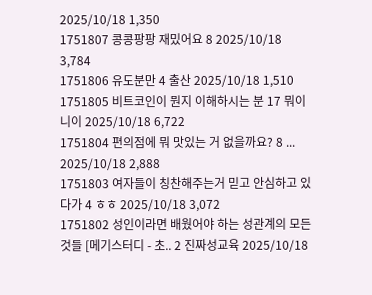2025/10/18 1,350
1751807 콩콩팡팡 재밌어요 8 2025/10/18 3,784
1751806 유도분만 4 출산 2025/10/18 1,510
1751805 비트코인이 뭔지 이해하시는 분 17 뭐이니이 2025/10/18 6,722
1751804 편의점에 뭐 맛있는 거 없을까요? 8 ... 2025/10/18 2,888
1751803 여자들이 칭찬해주는거 믿고 안심하고 있다가 4 ㅎㅎ 2025/10/18 3,072
1751802 성인이라면 배웠어야 하는 성관계의 모든 것들 [메기스터디 - 초.. 2 진짜성교육 2025/10/18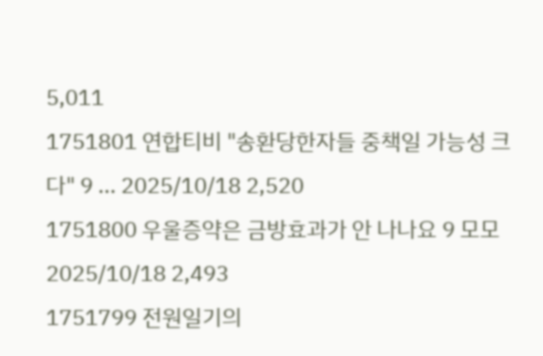5,011
1751801 연합티비 "송환당한자들 중책일 가능성 크다" 9 ... 2025/10/18 2,520
1751800 우울증약은 금방효과가 안 나나요 9 모모 2025/10/18 2,493
1751799 전원일기의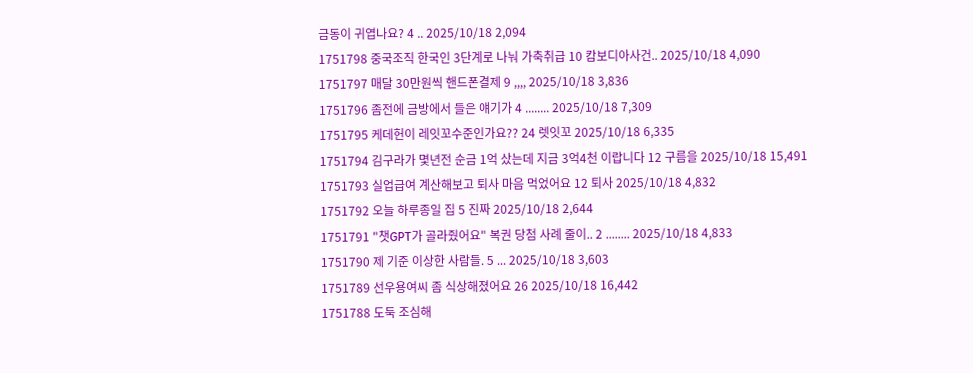금동이 귀엽나요? 4 .. 2025/10/18 2,094
1751798 중국조직 한국인 3단계로 나눠 가축취급 10 캄보디아사건.. 2025/10/18 4,090
1751797 매달 30만원씩 핸드폰결제 9 ,,,, 2025/10/18 3,836
1751796 좀전에 금방에서 들은 얘기가 4 ........ 2025/10/18 7,309
1751795 케데헌이 레잇꼬수준인가요?? 24 렛잇꼬 2025/10/18 6,335
1751794 김구라가 몇년전 순금 1억 샀는데 지금 3억4천 이랍니다 12 구름을 2025/10/18 15,491
1751793 실업급여 계산해보고 퇴사 마음 먹었어요 12 퇴사 2025/10/18 4,832
1751792 오늘 하루종일 집 5 진짜 2025/10/18 2,644
1751791 "챗GPT가 골라줬어요" 복권 당첨 사례 줄이.. 2 ........ 2025/10/18 4,833
1751790 제 기준 이상한 사람들. 5 ... 2025/10/18 3,603
1751789 선우용여씨 좀 식상해졌어요 26 2025/10/18 16,442
1751788 도둑 조심해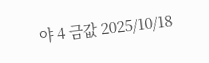야 4 금값 2025/10/18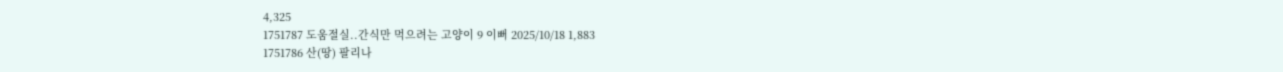4,325
1751787 도움절실..간식만 먹으려는 고양이 9 이뻐 2025/10/18 1,883
1751786 산(땅) 팔리나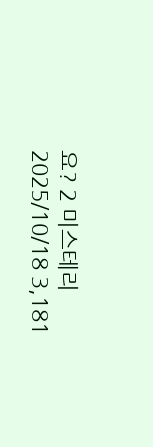요? 2 미스테리 2025/10/18 3,181